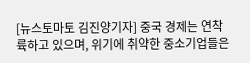[뉴스토마토 김진양기자] 중국 경제는 연착륙하고 있으며, 위기에 취약한 중소기업들은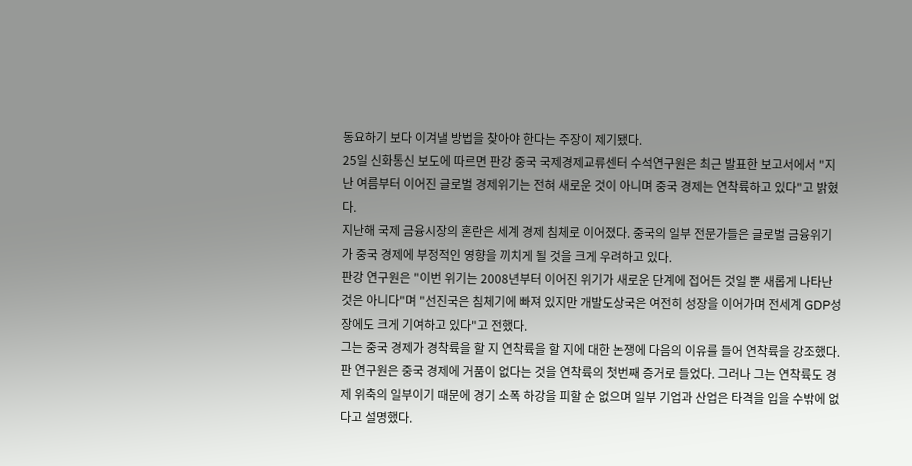동요하기 보다 이겨낼 방법을 찾아야 한다는 주장이 제기됐다.
25일 신화통신 보도에 따르면 판강 중국 국제경제교류센터 수석연구원은 최근 발표한 보고서에서 "지난 여름부터 이어진 글로벌 경제위기는 전혀 새로운 것이 아니며 중국 경제는 연착륙하고 있다"고 밝혔다.
지난해 국제 금융시장의 혼란은 세계 경제 침체로 이어졌다. 중국의 일부 전문가들은 글로벌 금융위기가 중국 경제에 부정적인 영향을 끼치게 될 것을 크게 우려하고 있다.
판강 연구원은 "이번 위기는 2008년부터 이어진 위기가 새로운 단계에 접어든 것일 뿐 새롭게 나타난 것은 아니다"며 "선진국은 침체기에 빠져 있지만 개발도상국은 여전히 성장을 이어가며 전세계 GDP성장에도 크게 기여하고 있다"고 전했다.
그는 중국 경제가 경착륙을 할 지 연착륙을 할 지에 대한 논쟁에 다음의 이유를 들어 연착륙을 강조했다.
판 연구원은 중국 경제에 거품이 없다는 것을 연착륙의 첫번째 증거로 들었다. 그러나 그는 연착륙도 경제 위축의 일부이기 때문에 경기 소폭 하강을 피할 순 없으며 일부 기업과 산업은 타격을 입을 수밖에 없다고 설명했다.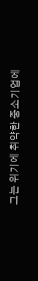그는 위기에 취약한 중소기업에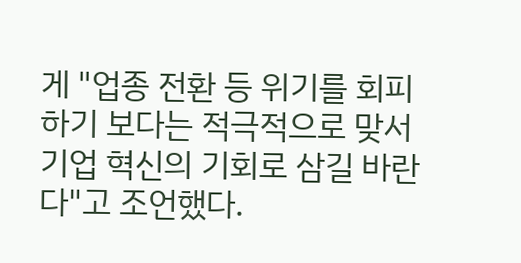게 "업종 전환 등 위기를 회피하기 보다는 적극적으로 맞서 기업 혁신의 기회로 삼길 바란다"고 조언했다.